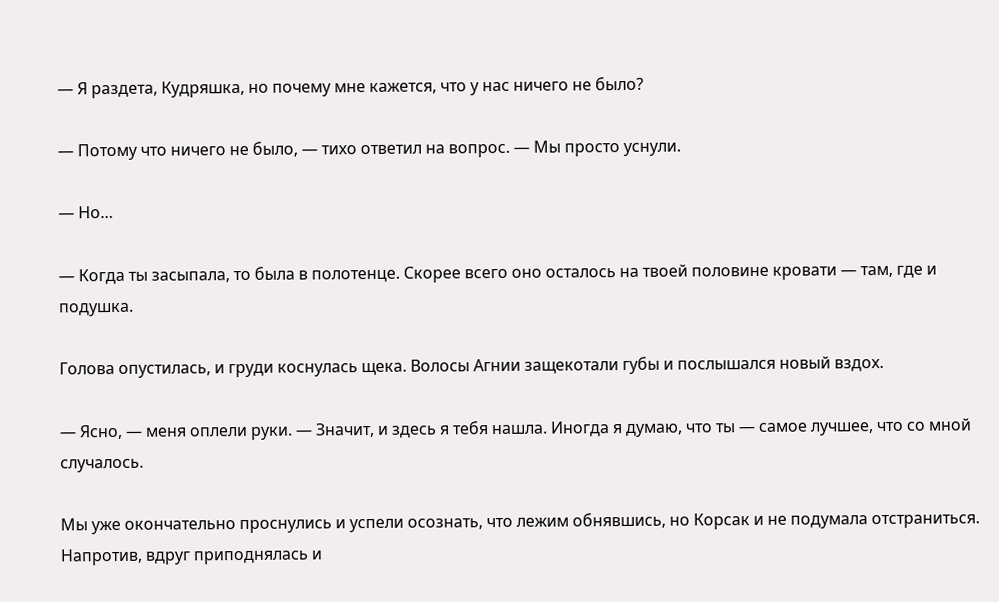— Я раздета, Кудряшка, но почему мне кажется, что у нас ничего не было?

— Потому что ничего не было, — тихо ответил на вопрос. — Мы просто уснули.

— Но…

— Когда ты засыпала, то была в полотенце. Скорее всего оно осталось на твоей половине кровати — там, где и подушка.

Голова опустилась, и груди коснулась щека. Волосы Агнии защекотали губы и послышался новый вздох.

— Ясно, — меня оплели руки. — Значит, и здесь я тебя нашла. Иногда я думаю, что ты — самое лучшее, что со мной случалось.

Мы уже окончательно проснулись и успели осознать, что лежим обнявшись, но Корсак и не подумала отстраниться. Напротив, вдруг приподнялась и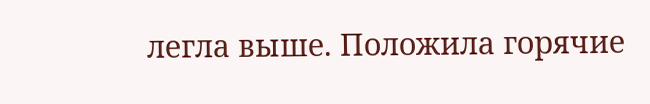легла выше. Положила горячие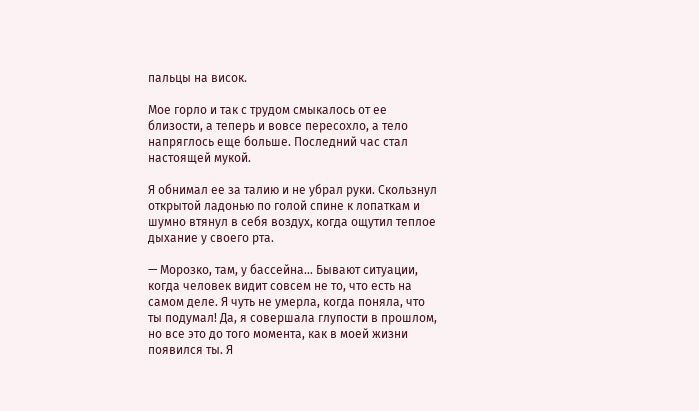пальцы на висок.

Мое горло и так с трудом смыкалось от ее близости, а теперь и вовсе пересохло, а тело напряглось еще больше. Последний час стал настоящей мукой.

Я обнимал ее за талию и не убрал руки. Скользнул открытой ладонью по голой спине к лопаткам и шумно втянул в себя воздух, когда ощутил теплое дыхание у своего рта.

— Морозко, там, у бассейна… Бывают ситуации, когда человек видит совсем не то, что есть на самом деле. Я чуть не умерла, когда поняла, что ты подумал! Да, я совершала глупости в прошлом, но все это до того момента, как в моей жизни появился ты. Я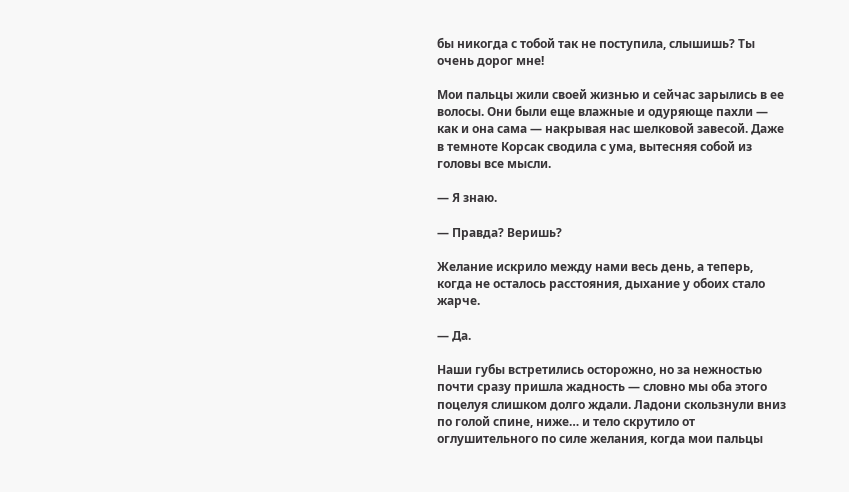бы никогда с тобой так не поступила, слышишь? Ты очень дорог мне!

Мои пальцы жили своей жизнью и сейчас зарылись в ее волосы. Они были еще влажные и одуряюще пахли — как и она сама — накрывая нас шелковой завесой. Даже в темноте Корсак сводила с ума, вытесняя собой из головы все мысли.

— Я знаю.

— Правда? Веришь?

Желание искрило между нами весь день, а теперь, когда не осталось расстояния, дыхание у обоих стало жарче.

— Да.

Наши губы встретились осторожно, но за нежностью почти сразу пришла жадность — словно мы оба этого поцелуя слишком долго ждали. Ладони скользнули вниз по голой спине, ниже… и тело скрутило от оглушительного по силе желания, когда мои пальцы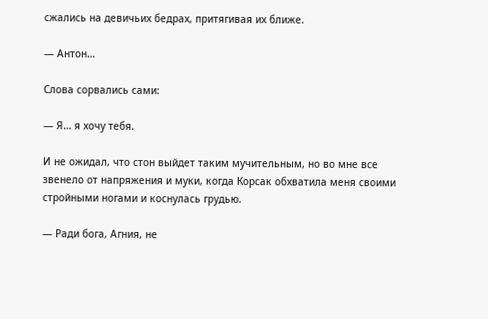сжались на девичьих бедрах, притягивая их ближе.

— Антон…

Слова сорвались сами:

— Я… я хочу тебя.

И не ожидал, что стон выйдет таким мучительным, но во мне все звенело от напряжения и муки, когда Корсак обхватила меня своими стройными ногами и коснулась грудью.

— Ради бога, Агния, не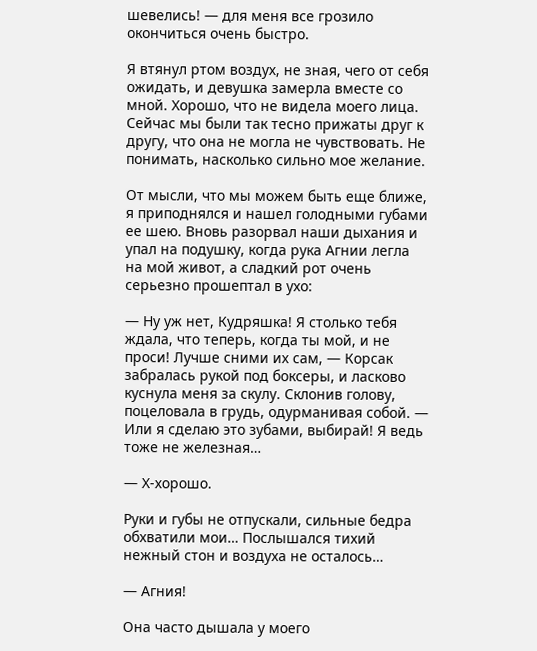шевелись! — для меня все грозило окончиться очень быстро.

Я втянул ртом воздух, не зная, чего от себя ожидать, и девушка замерла вместе со мной. Хорошо, что не видела моего лица. Сейчас мы были так тесно прижаты друг к другу, что она не могла не чувствовать. Не понимать, насколько сильно мое желание.

От мысли, что мы можем быть еще ближе, я приподнялся и нашел голодными губами ее шею. Вновь разорвал наши дыхания и упал на подушку, когда рука Агнии легла на мой живот, а сладкий рот очень серьезно прошептал в ухо:

— Ну уж нет, Кудряшка! Я столько тебя ждала, что теперь, когда ты мой, и не проси! Лучше сними их сам, — Корсак забралась рукой под боксеры, и ласково куснула меня за скулу. Склонив голову, поцеловала в грудь, одурманивая собой. — Или я сделаю это зубами, выбирай! Я ведь тоже не железная…

— Х-хорошо.

Руки и губы не отпускали, сильные бедра обхватили мои… Послышался тихий нежный стон и воздуха не осталось…

— Агния!

Она часто дышала у моего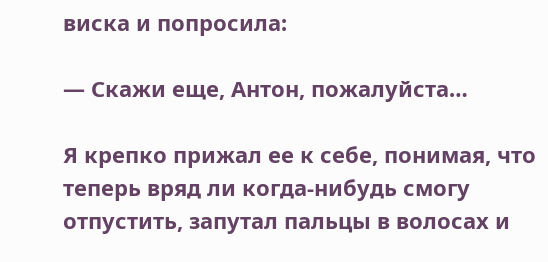виска и попросила:

— Скажи еще, Антон, пожалуйста…

Я крепко прижал ее к себе, понимая, что теперь вряд ли когда-нибудь смогу отпустить, запутал пальцы в волосах и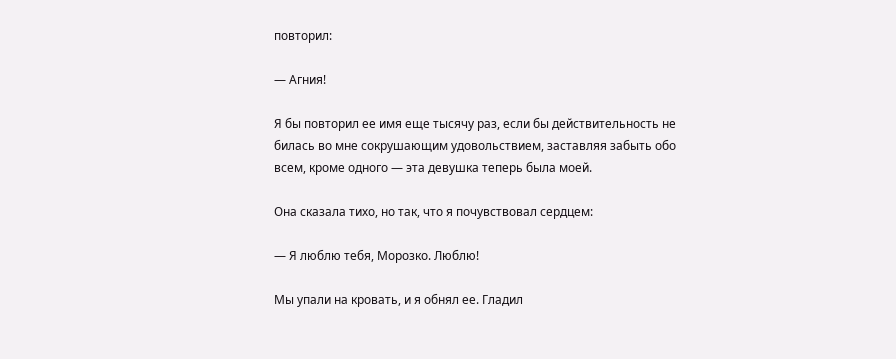повторил:

— Агния!

Я бы повторил ее имя еще тысячу раз, если бы действительность не билась во мне сокрушающим удовольствием, заставляя забыть обо всем, кроме одного — эта девушка теперь была моей.

Она сказала тихо, но так, что я почувствовал сердцем:

— Я люблю тебя, Морозко. Люблю!

Мы упали на кровать, и я обнял ее. Гладил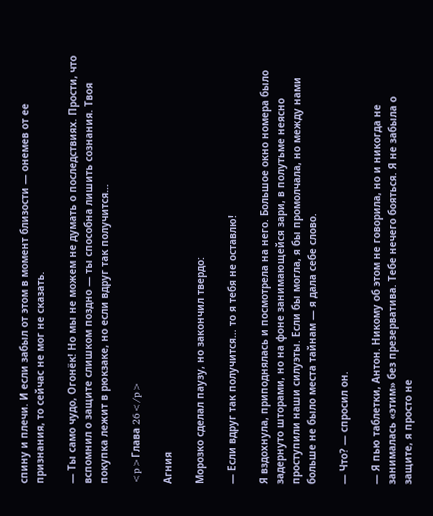спину и плечи. И если забыл от этом в момент близости — онемев от ее признания, то сейчас не мог не сказать.

— Ты само чудо, Огонёк! Но мы не можем не думать о последствиях. Прости, что вспомнил о защите слишком поздно — ты способна лишить сознания. Твоя покупка лежит в рюкзаке, но если вдруг так получится…

<p>Глава 26</p>

Агния

Морозко сделал паузу, но закончил твердо:

— Если вдруг так получится… то я тебя не оставлю!

Я вздохнула, приподнялась и посмотрела на него. Большое окно номера было задернуто шторами, но на фоне занимающейся зари, в полутьме неясно проступили наши силуэты. Если бы могла, я бы промолчала, но между нами больше не было места тайнам — я дала себе слово.

— Что? — спросил он.

— Я пью таблетки, Антон. Никому об этом не говорила, но и никогда не занималась «этим» без презерватива. Тебе нечего бояться. Я не забыла о защите, я просто не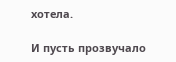хотела.

И пусть прозвучало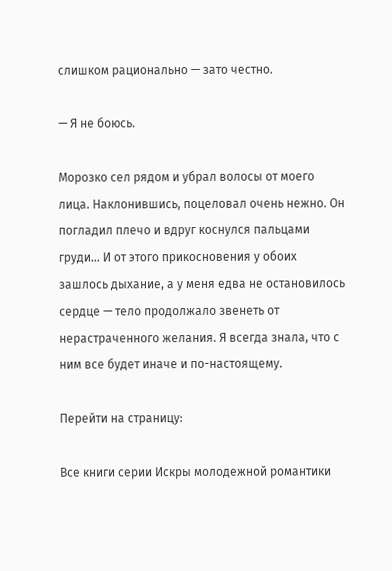слишком рационально — зато честно.

— Я не боюсь.

Морозко сел рядом и убрал волосы от моего лица. Наклонившись, поцеловал очень нежно. Он погладил плечо и вдруг коснулся пальцами груди… И от этого прикосновения у обоих зашлось дыхание, а у меня едва не остановилось сердце — тело продолжало звенеть от нерастраченного желания. Я всегда знала, что с ним все будет иначе и по-настоящему.

Перейти на страницу:

Все книги серии Искры молодежной романтики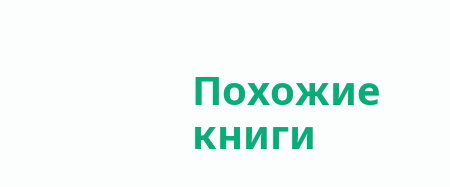Похожие книги